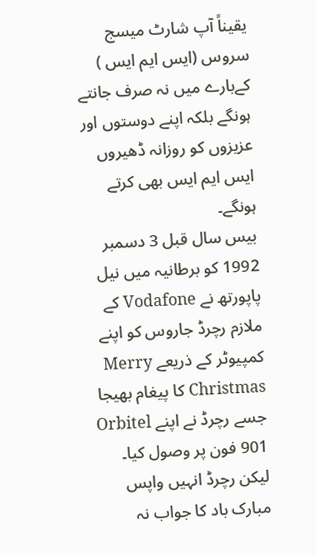یقیناً آپ شارٹ میسج سروس (ایس ایم ایس ) کےبارے میں نہ صرف جانتے ہونگے بلکہ اپنے دوستوں اور عزیزوں کو روزانہ ڈھیروں ایس ایم ایس بھی کرتے ہونگے۔
بیس سال قبل 3 دسمبر 1992 کو برطانیہ میں نیل پاپورتھ نے Vodafone کے ملازم رچرڈ جاروس کو اپنے کمپیوٹر کے ذریعے Merry Christmas کا پیغام بھیجا جسے رچرڈ نے اپنے Orbitel 901 فون پر وصول کیا۔ لیکن رچرڈ انہیں واپس مبارک باد کا جواب نہ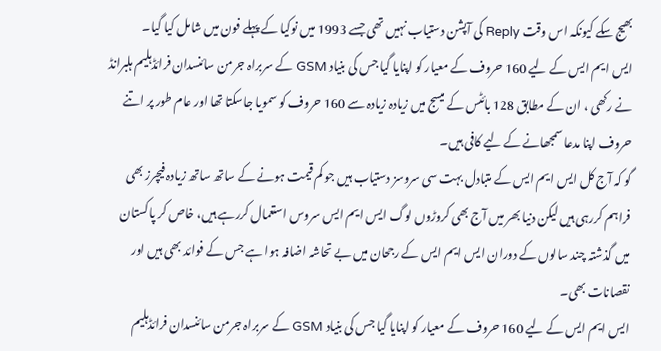بھیج سکے کیونکہ اس وقت Reply کی آپشن دستیاب نہیں تھی جسے 1993 میں نوکیا کے پہلے فون میں شامل کیا گیا۔
ایس ایم ایس کے لیے 160 حروف کے معیار کو اپنایا گیا جس کی بنیاد GSM کے سربراہ جرمن سائنسدان فرائڈہلیم ہلبرانڈ نے رکھی ، ان کے مطابق 128 بائٹس کے میسج میں زیادہ زیادہ سے 160 حروف کو سمویا جاسکتا تھا اور عام طور پر اتنے حروف اپنا مدعا سمجھانے کے لیے کافی ہیں۔
گو کہ آج کل ایس ایم ایس کے متبادل بہت سی سروسز دستیاب ہیں جو کم قیمت ہونے کے ساتھ ساتھ زیادہ فیچرز بھی فراہم کررہی ہیں لیکن دنیا بھر میں آج بھی کروڑوں لوگ ایس ایم ایس سروس استعمال کررہے ہیں، خاص کر پاکستان میں گذشتہ چند سالوں کے دوران ایس ایم ایس کے رجحان میں بے تحاشہ اضافہ ہوا ہے جس کے فوائد بھی ہیں اور نقصانات بھی۔
ایس ایم ایس کے لیے 160 حروف کے معیار کو اپنایا گیا جس کی بنیاد GSM کے سربراہ جرمن سائنسدان فرائڈہلیم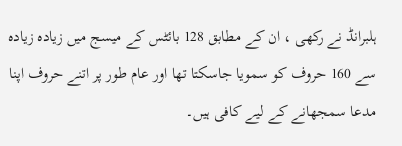ہلبرانڈ نے رکھی ، ان کے مطابق 128 بائٹس کے میسج میں زیادہ زیادہ سے 160 حروف کو سمویا جاسکتا تھا اور عام طور پر اتنے حروف اپنا مدعا سمجھانے کے لیے کافی ہیں۔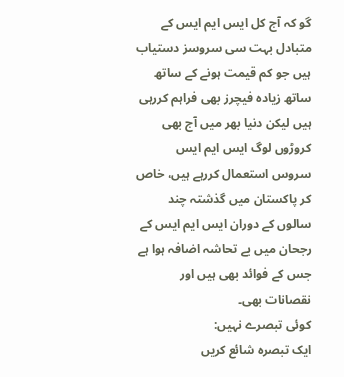گو کہ آج کل ایس ایم ایس کے متبادل بہت سی سروسز دستیاب ہیں جو کم قیمت ہونے کے ساتھ ساتھ زیادہ فیچرز بھی فراہم کررہی ہیں لیکن دنیا بھر میں آج بھی کروڑوں لوگ ایس ایم ایس سروس استعمال کررہے ہیں، خاص کر پاکستان میں گذشتہ چند سالوں کے دوران ایس ایم ایس کے رجحان میں بے تحاشہ اضافہ ہوا ہے جس کے فوائد بھی ہیں اور نقصانات بھی۔
کوئی تبصرے نہیں:
ایک تبصرہ شائع کریں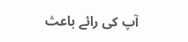آپ کی رائے باعث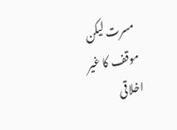مسرت لیکن موقف کا غیر اخلاقی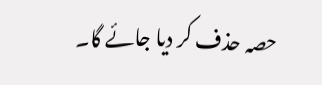حصہ حذف کر دیا جائے گا۔